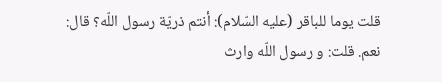قلت يوما للباقر (عليه السّلام): أنتم ذريّة رسول اللّه؟ قال: نعم. قلت: و رسول اللّه وارث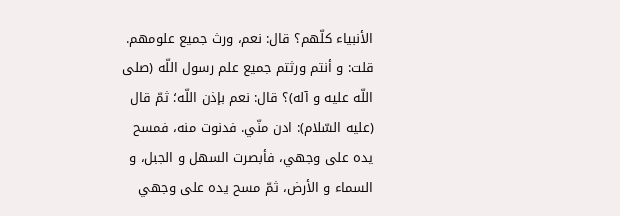الأنبياء كلّهم؟ قال: نعم، ورث جميع علومهم. قلت: و أنتم ورثتم جميع علم رسول اللّه (صلى اللّه عليه و آله)؟ قال: نعم بإذن اللّه؛ ثمّ قال (عليه السّلام): ادن منّي. فدنوت منه، فمسح يده على وجهي، فأبصرت السهل و الجبل، و السماء و الأرض، ثمّ مسح يده على وجهي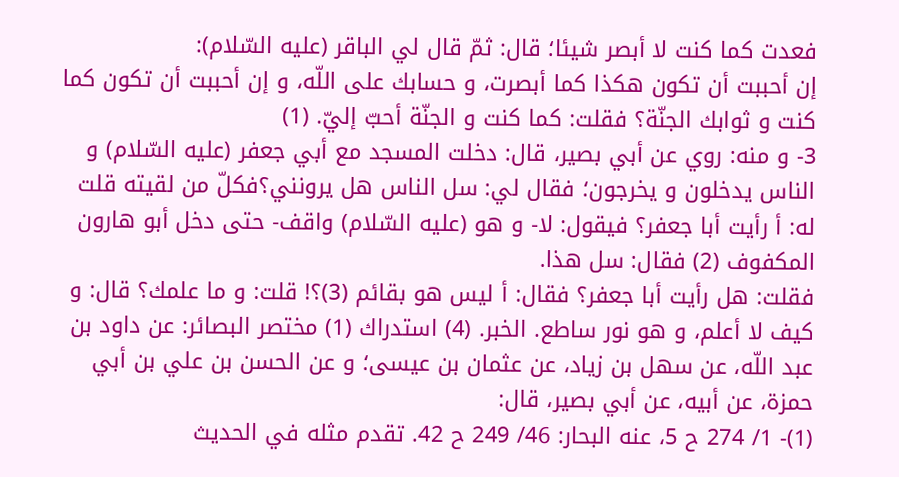فعدت كما كنت لا أبصر شيئا؛ قال: ثمّ قال لي الباقر (عليه السّلام):
إن أحببت أن تكون هكذا كما أبصرت، و حسابك على اللّه، و إن أحببت أن تكون كما كنت و ثوابك الجنّة؟ فقلت: كما كنت و الجنّة أحبّ إليّ. (1)
3- و منه: روي عن أبي بصير، قال: دخلت المسجد مع أبي جعفر (عليه السّلام) و الناس يدخلون و يخرجون؛ فقال لي: سل الناس هل يرونني؟فكلّ من لقيته قلت له: أ رأيت أبا جعفر؟ فيقول: لا- و هو (عليه السّلام) واقف- حتى دخل أبو هارون المكفوف (2) فقال: سل هذا.
فقلت: هل رأيت أبا جعفر؟ فقال: أ ليس هو بقائم (3)؟! قلت: و ما علمك؟ قال: و كيف لا أعلم، و هو نور ساطع. الخبر. (4) استدراك (1) مختصر البصائر: عن داود بن عبد اللّه، عن سهل بن زياد، عن عثمان بن عيسى؛ و عن الحسن بن علي بن أبي حمزة، عن أبيه، عن أبي بصير، قال:
(1)- 1/ 274 ح 5، عنه البحار: 46/ 249 ح 42. تقدم مثله في الحديث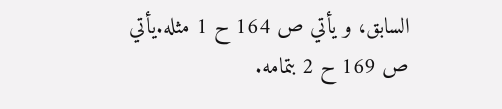السابق، و يأتي ص 164 ح 1 مثله.يأتي ص 169 ح 2 بتمامه.